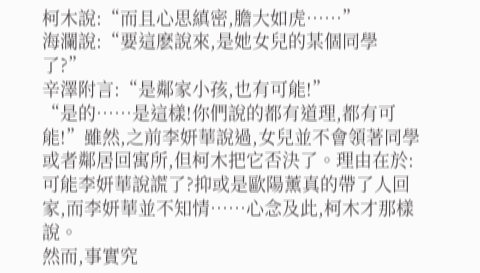柯木說:“而且心思縝密,膽大如虎……”
海瀾說:“要這麽說來,是她女兒的某個同學了?”
辛澤附言:“是鄰家小孩,也有可能!”
“是的……是這樣!你們說的都有道理,都有可能!”雖然,之前李妍華說過,女兒並不會領著同學或者鄰居回寓所,但柯木把它否決了。理由在於:可能李妍華說謊了?抑或是歐陽薰真的帶了人回家,而李妍華並不知情……心念及此,柯木才那樣說。
然而,事實究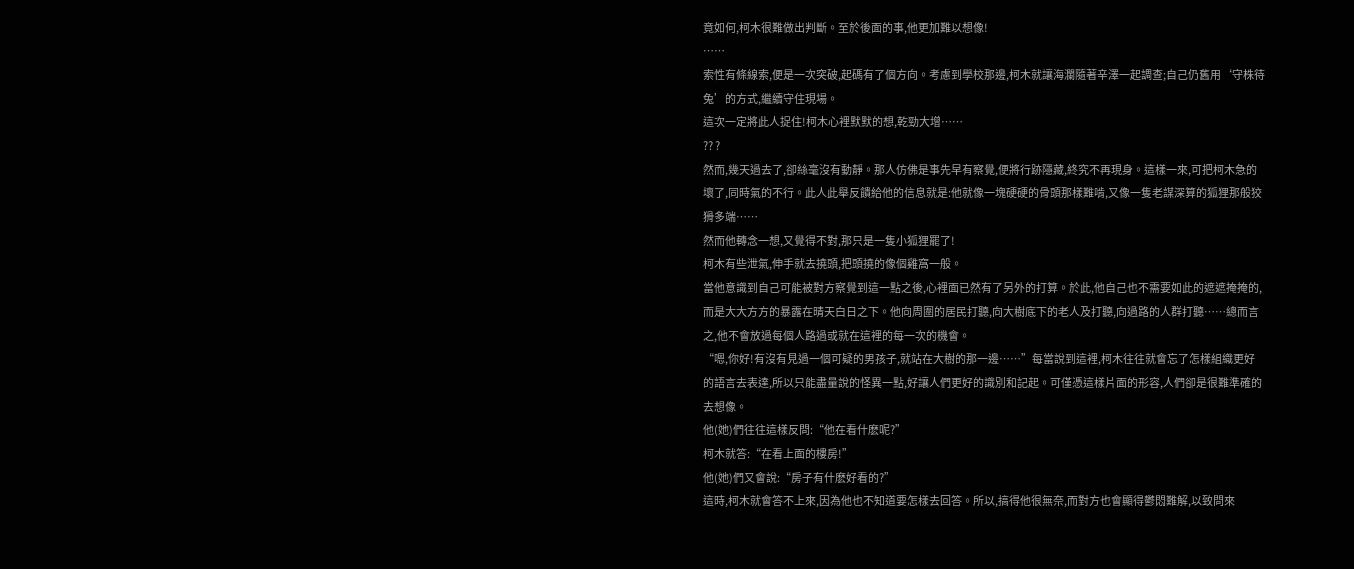竟如何,柯木很難做出判斷。至於後面的事,他更加難以想像!
……
索性有條線索,便是一次突破,起碼有了個方向。考慮到學校那邊,柯木就讓海瀾隨著辛澤一起調查;自己仍舊用‘守株待兔’的方式,繼續守住現場。
這次一定將此人捉住!柯木心裡默默的想,乾勁大增……
?? ?
然而,幾天過去了,卻絲毫沒有動靜。那人仿佛是事先早有察覺,便將行跡隱藏,終究不再現身。這樣一來,可把柯木急的壞了,同時氣的不行。此人此舉反饋給他的信息就是:他就像一塊硬硬的骨頭那樣難啃,又像一隻老謀深算的狐狸那般狡猾多端……
然而他轉念一想,又覺得不對,那只是一隻小狐狸罷了!
柯木有些泄氣,伸手就去撓頭,把頭撓的像個雞窩一般。
當他意識到自己可能被對方察覺到這一點之後,心裡面已然有了另外的打算。於此,他自己也不需要如此的遮遮掩掩的,而是大大方方的暴露在晴天白日之下。他向周圍的居民打聽,向大樹底下的老人及打聽,向過路的人群打聽……總而言之,他不會放過每個人路過或就在這裡的每一次的機會。
“嗯,你好!有沒有見過一個可疑的男孩子,就站在大樹的那一邊……”每當說到這裡,柯木往往就會忘了怎樣組織更好的語言去表達,所以只能盡量說的怪異一點,好讓人們更好的識別和記起。可僅憑這樣片面的形容,人們卻是很難準確的去想像。
他(她)們往往這樣反問:“他在看什麽呢?”
柯木就答:“在看上面的樓房!”
他(她)們又會說:“房子有什麽好看的?”
這時,柯木就會答不上來,因為他也不知道要怎樣去回答。所以,搞得他很無奈,而對方也會顯得鬱悶難解,以致問來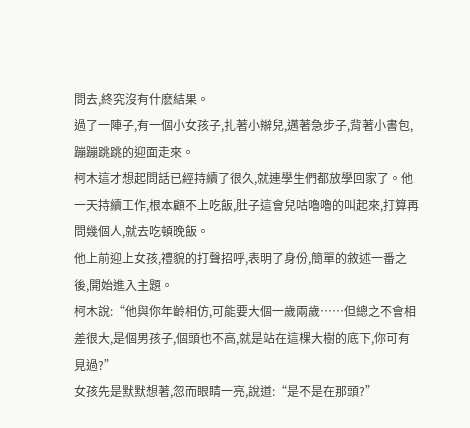問去,終究沒有什麽結果。
過了一陣子,有一個小女孩子,扎著小辮兒,邁著急步子,背著小書包,蹦蹦跳跳的迎面走來。
柯木這才想起問話已經持續了很久,就連學生們都放學回家了。他一天持續工作,根本顧不上吃飯,肚子這會兒咕嚕嚕的叫起來,打算再問幾個人,就去吃頓晚飯。
他上前迎上女孩,禮貌的打聲招呼,表明了身份,簡單的敘述一番之後,開始進入主題。
柯木說:“他與你年齡相仿,可能要大個一歲兩歲……但總之不會相差很大,是個男孩子,個頭也不高,就是站在這棵大樹的底下,你可有見過?”
女孩先是默默想著,忽而眼睛一亮,說道:“是不是在那頭?”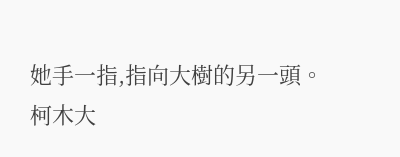她手一指,指向大樹的另一頭。
柯木大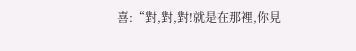喜:“對,對,對!就是在那裡,你見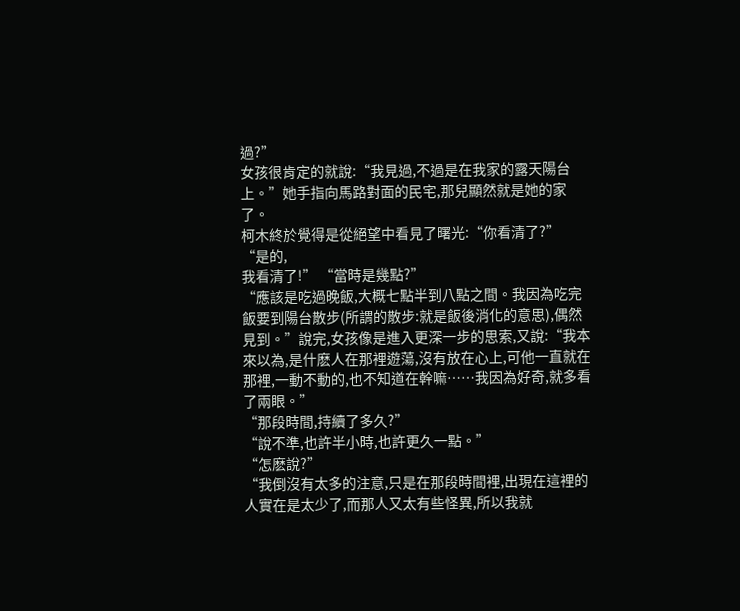過?”
女孩很肯定的就說:“我見過,不過是在我家的露天陽台上。”她手指向馬路對面的民宅,那兒顯然就是她的家了。
柯木終於覺得是從絕望中看見了曙光:“你看清了?”
“是的,
我看清了!” “當時是幾點?”
“應該是吃過晚飯,大概七點半到八點之間。我因為吃完飯要到陽台散步(所謂的散步:就是飯後消化的意思),偶然見到。”說完,女孩像是進入更深一步的思索,又說:“我本來以為,是什麽人在那裡遊蕩,沒有放在心上,可他一直就在那裡,一動不動的,也不知道在幹嘛……我因為好奇,就多看了兩眼。”
“那段時間,持續了多久?”
“說不準,也許半小時,也許更久一點。”
“怎麽說?”
“我倒沒有太多的注意,只是在那段時間裡,出現在這裡的人實在是太少了,而那人又太有些怪異,所以我就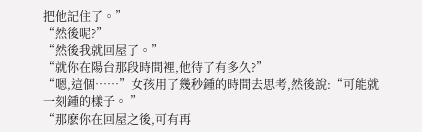把他記住了。”
“然後呢?”
“然後我就回屋了。”
“就你在陽台那段時間裡,他待了有多久?”
“嗯,這個……”女孩用了幾秒鍾的時間去思考,然後說:“可能就一刻鍾的樣子。 ”
“那麽你在回屋之後,可有再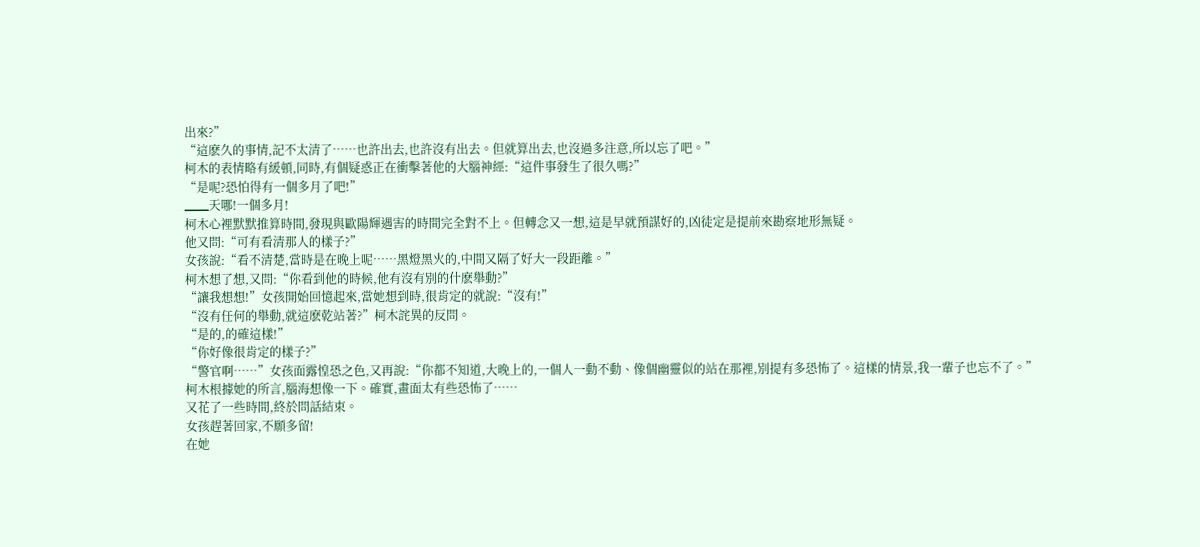出來?”
“這麽久的事情,記不太清了……也許出去,也許沒有出去。但就算出去,也沒過多注意,所以忘了吧。”
柯木的表情略有緩頓,同時,有個疑惑正在衝擊著他的大腦神經:“這件事發生了很久嗎?”
“是呢?恐怕得有一個多月了吧!”
▁▁天哪!一個多月!
柯木心裡默默推算時間,發現與歐陽輝遇害的時間完全對不上。但轉念又一想,這是早就預謀好的,凶徒定是提前來勘察地形無疑。
他又問:“可有看清那人的樣子?”
女孩說:“看不清楚,當時是在晚上呢……黑燈黑火的,中間又隔了好大一段距離。”
柯木想了想,又問:“你看到他的時候,他有沒有別的什麽舉動?”
“讓我想想!”女孩開始回憶起來,當她想到時,很肯定的就說:“沒有!”
“沒有任何的舉動,就這麽乾站著?”柯木詫異的反問。
“是的,的確這樣!”
“你好像很肯定的樣子?”
“警官啊……”女孩面露惶恐之色,又再說:“你都不知道,大晚上的,一個人一動不動、像個幽靈似的站在那裡,別提有多恐怖了。這樣的情景,我一輩子也忘不了。”
柯木根據她的所言,腦海想像一下。確實,畫面太有些恐怖了……
又花了一些時間,終於問話結束。
女孩趕著回家,不願多留!
在她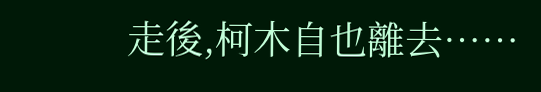走後,柯木自也離去……